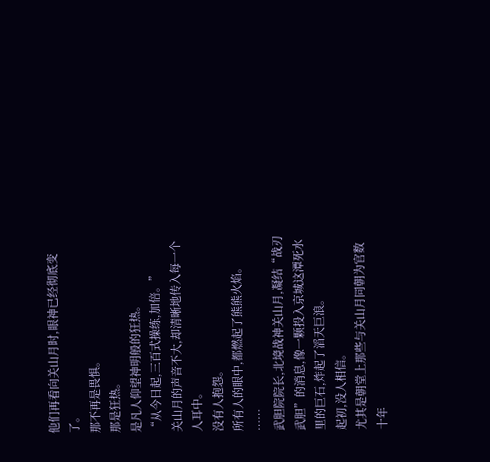他们再看向关山月时,眼神已经彻底变了。
那不再是畏惧。
那是狂热。
是凡人仰望神明般的狂热。
“从今日起,三百式操练,加倍。”
关山月的声音不大,却清晰地传入每一个人耳中。
没有人抱怨。
所有人的眼中,都燃起了熊熊火焰。
……
武胆院院长,北境战神关山月,凝结“战刃武胆”的消息,像一颗投入京城这潭死水里的巨石,炸起了滔天巨浪。
起初,没人相信。
尤其是朝堂上那些与关山月同朝为官数十年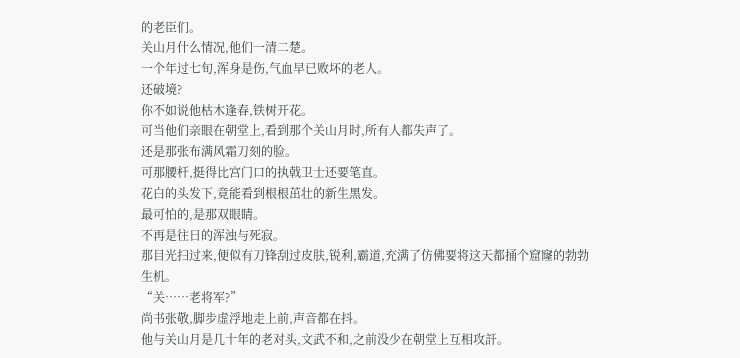的老臣们。
关山月什么情况,他们一清二楚。
一个年过七旬,浑身是伤,气血早已败坏的老人。
还破境?
你不如说他枯木逢春,铁树开花。
可当他们亲眼在朝堂上,看到那个关山月时,所有人都失声了。
还是那张布满风霜刀刻的脸。
可那腰杆,挺得比宫门口的执戟卫士还要笔直。
花白的头发下,竟能看到根根茁壮的新生黑发。
最可怕的,是那双眼睛。
不再是往日的浑浊与死寂。
那目光扫过来,便似有刀锋刮过皮肤,锐利,霸道,充满了仿佛要将这天都捅个窟窿的勃勃生机。
“关……老将军?”
尚书张敬,脚步虚浮地走上前,声音都在抖。
他与关山月是几十年的老对头,文武不和,之前没少在朝堂上互相攻訐。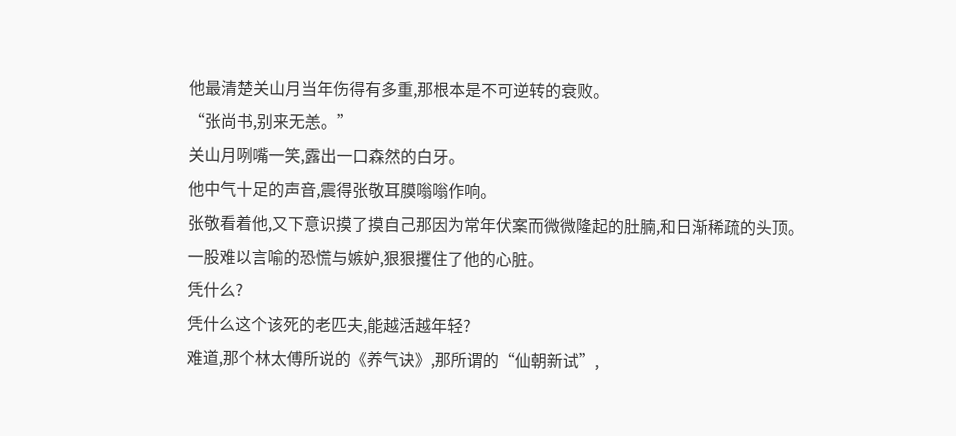他最清楚关山月当年伤得有多重,那根本是不可逆转的衰败。
“张尚书,别来无恙。”
关山月咧嘴一笑,露出一口森然的白牙。
他中气十足的声音,震得张敬耳膜嗡嗡作响。
张敬看着他,又下意识摸了摸自己那因为常年伏案而微微隆起的肚腩,和日渐稀疏的头顶。
一股难以言喻的恐慌与嫉妒,狠狠攫住了他的心脏。
凭什么?
凭什么这个该死的老匹夫,能越活越年轻?
难道,那个林太傅所说的《养气诀》,那所谓的“仙朝新试”,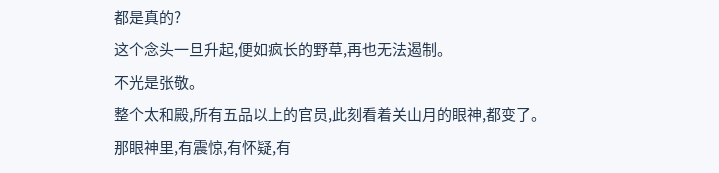都是真的?
这个念头一旦升起,便如疯长的野草,再也无法遏制。
不光是张敬。
整个太和殿,所有五品以上的官员,此刻看着关山月的眼神,都变了。
那眼神里,有震惊,有怀疑,有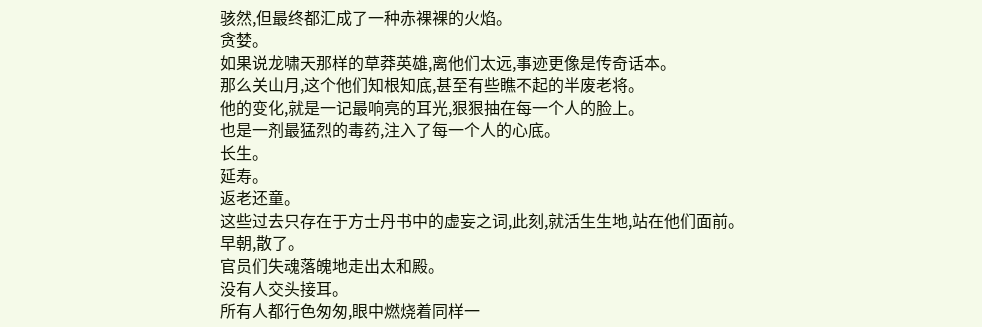骇然,但最终都汇成了一种赤裸裸的火焰。
贪婪。
如果说龙啸天那样的草莽英雄,离他们太远,事迹更像是传奇话本。
那么关山月,这个他们知根知底,甚至有些瞧不起的半废老将。
他的变化,就是一记最响亮的耳光,狠狠抽在每一个人的脸上。
也是一剂最猛烈的毒药,注入了每一个人的心底。
长生。
延寿。
返老还童。
这些过去只存在于方士丹书中的虚妄之词,此刻,就活生生地,站在他们面前。
早朝,散了。
官员们失魂落魄地走出太和殿。
没有人交头接耳。
所有人都行色匆匆,眼中燃烧着同样一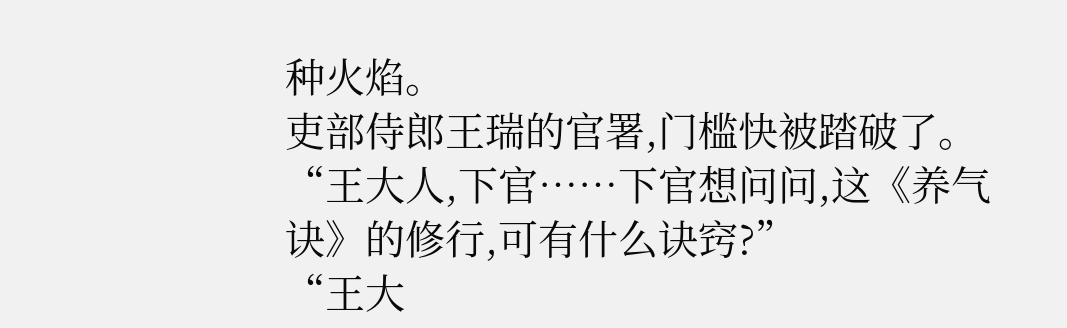种火焰。
吏部侍郎王瑞的官署,门槛快被踏破了。
“王大人,下官……下官想问问,这《养气诀》的修行,可有什么诀窍?”
“王大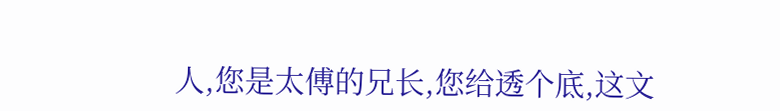人,您是太傅的兄长,您给透个底,这文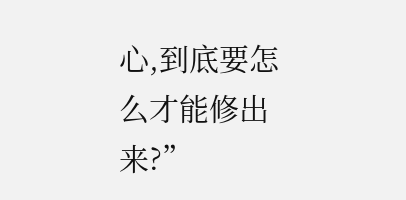心,到底要怎么才能修出来?”